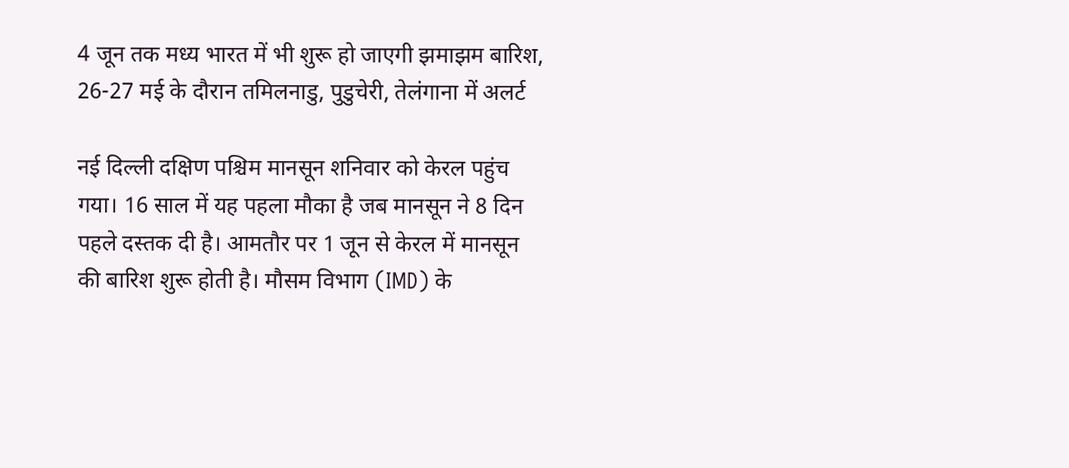4 जून तक मध्य भारत में भी शुरू हो जाएगी झमाझम बारिश, 26-27 मई के दौरान तमिलनाडु, पुडुचेरी, तेलंगाना में अलर्ट

नई दिल्ली दक्षिण पश्चिम मानसून शनिवार को केरल पहुंच गया। 16 साल में यह पहला मौका है जब मानसून ने 8 दिन पहले दस्तक दी है। आमतौर पर 1 जून से केरल में मानसून की बारिश शुरू होती है। मौसम विभाग (IMD) के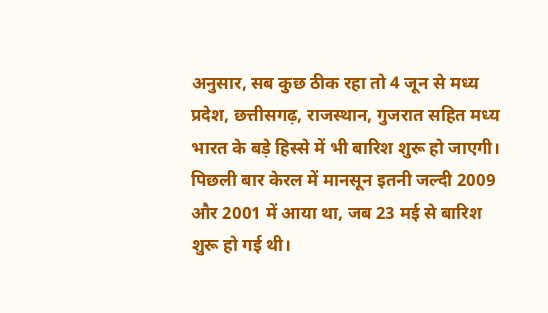अनुसार, सब कुछ ठीक रहा तो 4 जून से मध्य प्रदेश, छत्तीसगढ़, राजस्थान, गुजरात सहित मध्य भारत के बड़े हिस्से में भी बारिश शुरू हो जाएगी। पिछली बार केरल में मानसून इतनी जल्दी 2009 और 2001 में आया था, जब 23 मई से बारिश शुरू हो गई थी।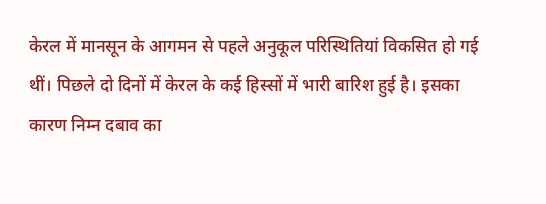केरल में मानसून के आगमन से पहले अनुकूल परिस्थितियां विकसित हो गई थीं। पिछले दो दिनों में केरल के कई हिस्सों में भारी बारिश हुई है। इसका कारण निम्न दबाव का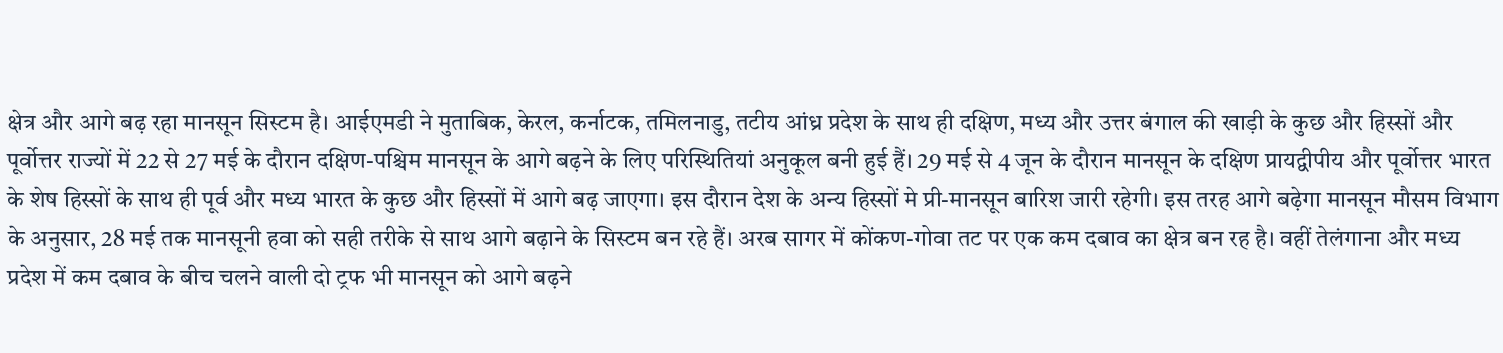क्षेत्र और आगे बढ़ रहा मानसून सिस्टम है। आईएमडी ने मुताबिक, केरल, कर्नाटक, तमिलनाडु, तटीय आंध्र प्रदेश के साथ ही दक्षिण, मध्य और उत्तर बंगाल की खाड़ी के कुछ और हिस्सों और पूर्वोत्तर राज्यों में 22 से 27 मई के दौरान दक्षिण-पश्चिम मानसून के आगे बढ़ने के लिए परिस्थितियां अनुकूल बनी हुई हैं। 29 मई से 4 जून के दौरान मानसून के दक्षिण प्रायद्वीपीय और पूर्वोत्तर भारत के शेष हिस्सों के साथ ही पूर्व और मध्य भारत के कुछ और हिस्सों में आगे बढ़ जाएगा। इस दौरान देश के अन्य हिस्सों मे प्री-मानसून बारिश जारी रहेगी। इस तरह आगे बढ़ेगा मानसून मौसम विभाग के अनुसार, 28 मई तक मानसूनी हवा को सही तरीके से साथ आगे बढ़ाने के सिस्टम बन रहे हैं। अरब सागर में कोंकण-गोवा तट पर एक कम दबाव का क्षेत्र बन रह है। वहीं तेलंगाना और मध्य प्रदेश में कम दबाव के बीच चलने वाली दो ट्रफ भी मानसून को आगे बढ़ने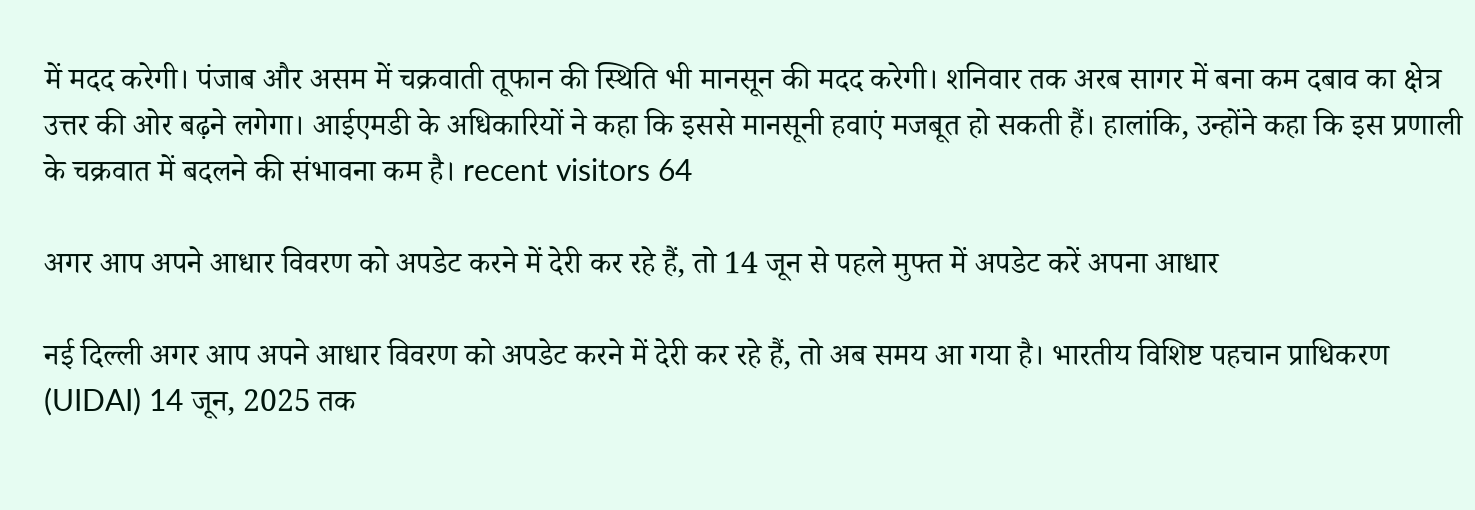में मदद करेगी। पंजाब और असम में चक्रवाती तूफान की स्थिति भी मानसून की मदद करेगी। शनिवार तक अरब सागर में बना कम दबाव का क्षेत्र उत्तर की ओर बढ़ने लगेगा। आईएमडी के अधिकारियों ने कहा कि इससे मानसूनी हवाएं मजबूत हो सकती हैं। हालांकि, उन्होंने कहा कि इस प्रणाली के चक्रवात में बदलने की संभावना कम है। recent visitors 64

अगर आप अपने आधार विवरण को अपडेट करने में देरी कर रहे हैं, तो 14 जून से पहले मुफ्त में अपडेट करें अपना आधार

नई दिल्ली अगर आप अपने आधार विवरण को अपडेट करने में देरी कर रहे हैं, तो अब समय आ गया है। भारतीय विशिष्ट पहचान प्राधिकरण (UIDAI) 14 जून, 2025 तक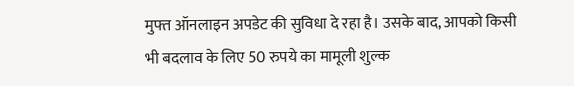मुफ्त ऑनलाइन अपडेट की सुविधा दे रहा है। उसके बाद, आपको किसी भी बदलाव के लिए 50 रुपये का मामूली शुल्क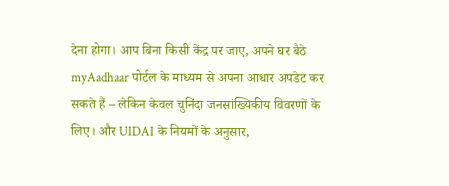देना होगा। आप बिना किसी केंद्र पर जाए, अपने घर बैठे myAadhaar पोर्टल के माध्यम से अपना आधार अपडेट कर सकते हैं – लेकिन केवल चुनिंदा जनसांख्यिकीय विवरणों के लिए। और UIDAI के नियमों के अनुसार,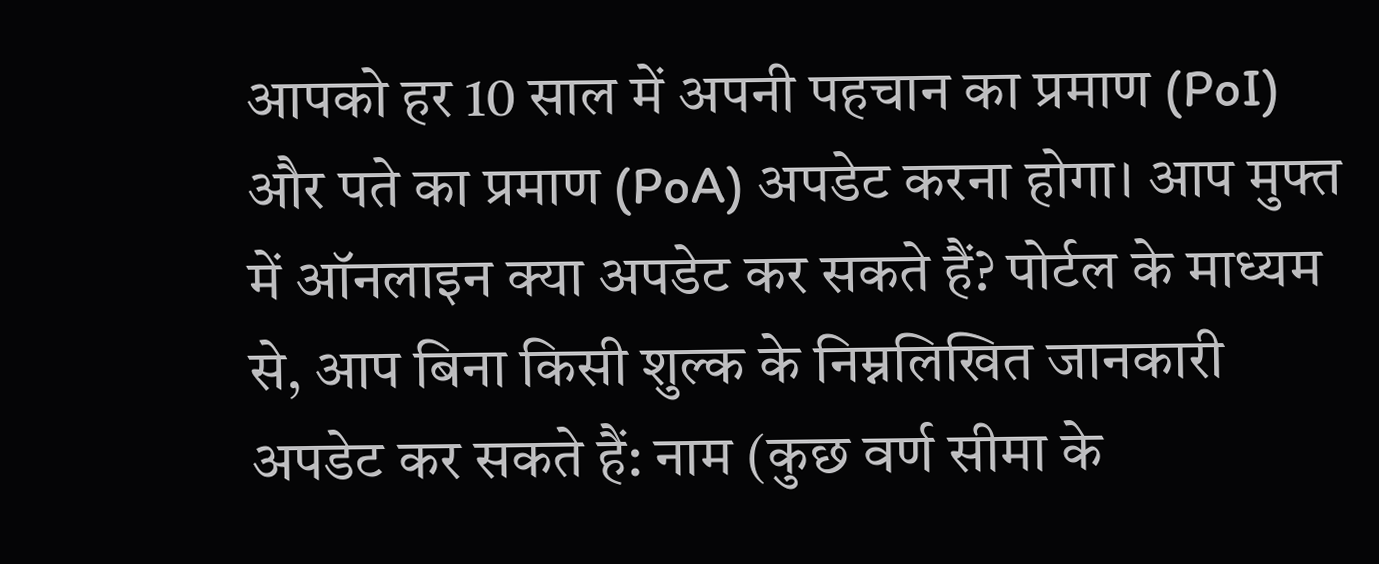आपको हर 10 साल में अपनी पहचान का प्रमाण (PoI) और पते का प्रमाण (PoA) अपडेट करना होगा। आप मुफ्त में ऑनलाइन क्या अपडेट कर सकते हैं? पोर्टल के माध्यम से, आप बिना किसी शुल्क के निम्नलिखित जानकारी अपडेट कर सकते हैं: नाम (कुछ वर्ण सीमा के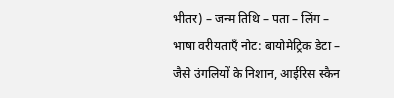भीतर) – जन्म तिथि – पता – लिंग – भाषा वरीयताएँ नोट: बायोमेट्रिक डेटा – जैसे उंगलियों के निशान, आईरिस स्कैन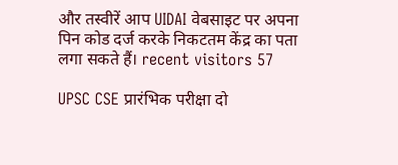और तस्वीरें आप UIDAI वेबसाइट पर अपना पिन कोड दर्ज करके निकटतम केंद्र का पता लगा सकते हैं। recent visitors 57

UPSC CSE प्रारंभिक परीक्षा दो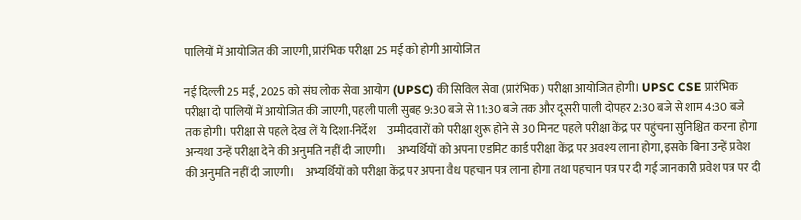पालियों में आयोजित की जाएगी, प्रारंभिक परीक्षा 25 मई को होगी आयोजित

नई दिल्ली 25 मई, 2025 को संघ लोक सेवा आयोग (UPSC) की सिविल सेवा (प्रारंभिक) परीक्षा आयोजित होगी। UPSC CSE प्रारंभिक परीक्षा दो पालियों में आयोजित की जाएगी, पहली पाली सुबह 9:30 बजे से 11:30 बजे तक और दूसरी पाली दोपहर 2:30 बजे से शाम 4:30 बजे तक होगी। परीक्षा से पहले देख लें ये दिशा-निर्देश     उम्मीदवारों को परीक्षा शुरू होने से 30 मिनट पहले परीक्षा केंद्र पर पहुंचना सुनिश्चित करना होगा अन्यथा उन्हें परीक्षा देने की अनुमति नहीं दी जाएगी।     अभ्यर्थियों को अपना एडमिट कार्ड परीक्षा केंद्र पर अवश्य लाना होगा, इसके बिना उन्हें प्रवेश की अनुमति नहीं दी जाएगी।     अभ्यर्थियों को परीक्षा केंद्र पर अपना वैध पहचान पत्र लाना होगा तथा पहचान पत्र पर दी गई जानकारी प्रवेश पत्र पर दी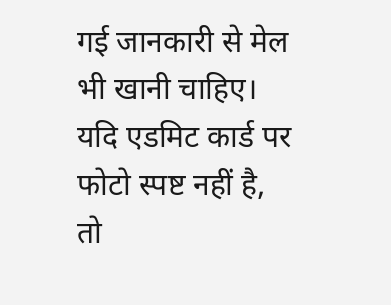गई जानकारी से मेल भी खानी चाहिए।     यदि एडमिट कार्ड पर फोटो स्पष्ट नहीं है, तो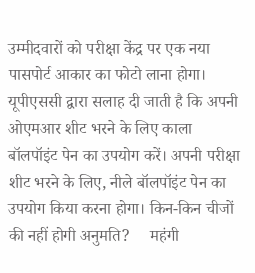उम्मीदवारों को परीक्षा केंद्र पर एक नया पासपोर्ट आकार का फोटो लाना होगा।     यूपीएससी द्वारा सलाह दी जाती है कि अपनी ओएमआर शीट भरने के लिए काला बॉलपॉइंट पेन का उपयोग करें। अपनी परीक्षा शीट भरने के लिए, नीले बॉलपॉइंट पेन का उपयोग किया करना होगा। किन-किन चीजों की नहीं होगी अनुमति?     महंगी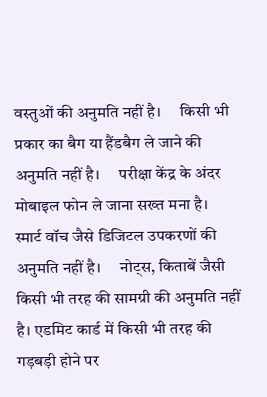वस्तुओं की अनुमति नहीं है।     किसी भी प्रकार का बैग या हैंडबैग ले जाने की अनुमति नहीं है।     परीक्षा केंद्र के अंदर मोबाइल फोन ले जाना सख्त मना है।     स्मार्ट वॉच जैसे डिजिटल उपकरणों की अनुमति नहीं है।     नोट्स, किताबें जैसी किसी भी तरह की सामग्री की अनुमति नहीं है। एडमिट कार्ड में किसी भी तरह की गड़बड़ी होने पर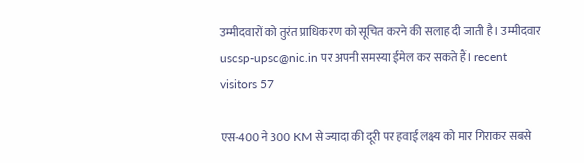उम्मीदवारों को तुरंत प्राधिकरण को सूचित करने की सलाह दी जाती है। उम्मीदवार uscsp-upsc@nic.in पर अपनी समस्या ईमेल कर सकते हैं। recent visitors 57

एस-400 ने 300 KM से ज्यादा की दूरी पर हवाई लक्ष्य को मार गिराकर सबसे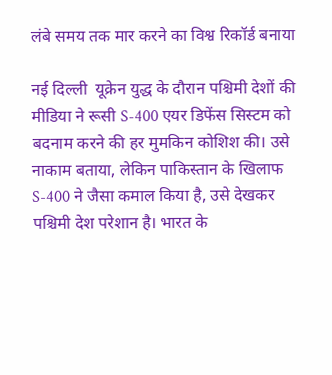लंबे समय तक मार करने का विश्व रिकॉर्ड बनाया

नई दिल्ली  यूक्रेन युद्ध के दौरान पश्चिमी देशों की मीडिया ने रूसी S-400 एयर डिफेंस सिस्टम को बदनाम करने की हर मुमकिन कोशिश की। उसे नाकाम बताया, लेकिन पाकिस्तान के खिलाफ S-400 ने जैसा कमाल किया है, उसे देखकर पश्चिमी देश परेशान है। भारत के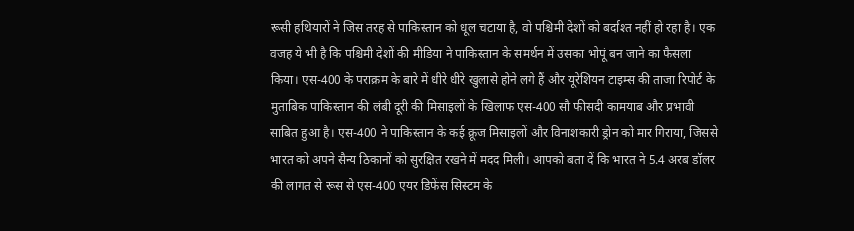रूसी हथियारों ने जिस तरह से पाकिस्तान को धूल चटाया है, वो पश्चिमी देशों को बर्दाश्त नहीं हो रहा है। एक वजह ये भी है कि पश्चिमी देशों की मीडिया ने पाकिस्तान के समर्थन में उसका भोपूं बन जाने का फैसला किया। एस-400 के पराक्रम के बारे में धीरे धीरे खुलासे होने लगे हैं और यूरेशियन टाइम्स की ताजा रिपोर्ट के मुताबिक पाकिस्तान की लंबी दूरी की मिसाइलों के खिलाफ एस-400 सौ फीसदी कामयाब और प्रभावी साबित हुआ है। एस-400 ने पाकिस्तान के कई क्रूज मिसाइलों और विनाशकारी ड्रोन को मार गिराया, जिससे भारत को अपने सैन्य ठिकानों को सुरक्षित रखने में मदद मिली। आपको बता दें कि भारत ने 5.4 अरब डॉलर की लागत से रूस से एस-400 एयर डिफेंस सिस्टम के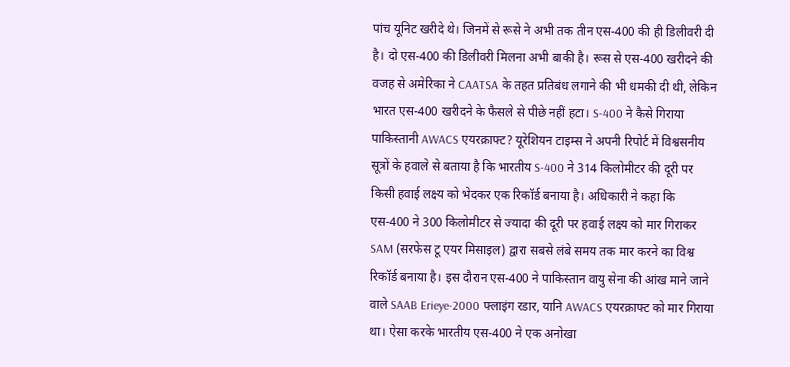पांच यूनिट खरीदे थे। जिनमें से रूसे ने अभी तक तीन एस-400 की ही डिलीवरी दी है। दो एस-400 की डिलीवरी मिलना अभी बाकी है। रूस से एस-400 खरीदने की वजह से अमेरिका ने CAATSA के तहत प्रतिबंध लगाने की भी धमकी दी थी, लेकिन भारत एस-400 खरीदने के फैसले से पीछे नहीं हटा। S-400 ने कैसे गिराया पाकिस्तानी AWACS एयरक्राफ्ट? यूरेशियन टाइम्स ने अपनी रिपोर्ट में विश्वसनीय सूत्रों के हवाले से बताया है कि भारतीय S-400 ने 314 किलोमीटर की दूरी पर किसी हवाई लक्ष्य को भेदकर एक रिकॉर्ड बनाया है। अधिकारी ने कहा कि एस-400 ने 300 किलोमीटर से ज्यादा की दूरी पर हवाई लक्ष्य को मार गिराकर SAM (सरफेस टू एयर मिसाइल) द्वारा सबसे लंबे समय तक मार करने का विश्व रिकॉर्ड बनाया है। इस दौरान एस-400 ने पाकिस्तान वायु सेना की आंख माने जाने वाले SAAB Erieye-2000 फ्लाइंग रडार, यानि AWACS एयरक्राफ्ट को मार गिराया था। ऐसा करके भारतीय एस-400 ने एक अनोखा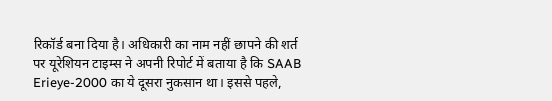रिकॉर्ड बना दिया है। अधिकारी का नाम नहीं छापने की शर्त पर यूरेशियन टाइम्स ने अपनी रिपोर्ट में बताया है कि SAAB Erieye-2000 का ये दूसरा नुकसान था। इससे पहले,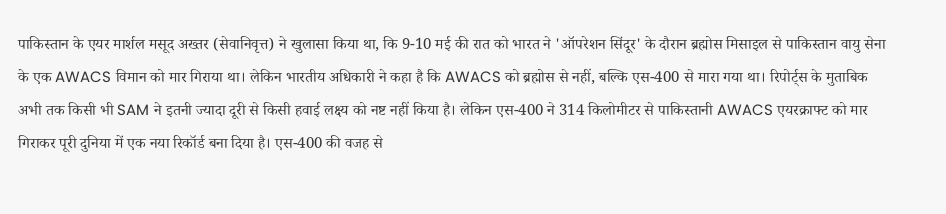पाकिस्तान के एयर मार्शल मसूद अख्तर (सेवानिवृत्त) ने खुलासा किया था, कि 9-10 मई की रात को भारत ने 'ऑपरेशन सिंदूर' के दौरान ब्रह्मोस मिसाइल से पाकिस्तान वायु सेना के एक AWACS विमान को मार गिराया था। लेकिन भारतीय अधिकारी ने कहा है कि AWACS को ब्रह्मोस से नहीं, बल्कि एस-400 से मारा गया था। रिपोर्ट्स के मुताबिक अभी तक किसी भी SAM ने इतनी ज्यादा दूरी से किसी हवाई लक्ष्य को नष्ट नहीं किया है। लेकिन एस-400 ने 314 किलोमीटर से पाकिस्तानी AWACS एयरक्राफ्ट को मार गिराकर पूरी दुनिया में एक नया रिकॉर्ड बना दिया है। एस-400 की वजह से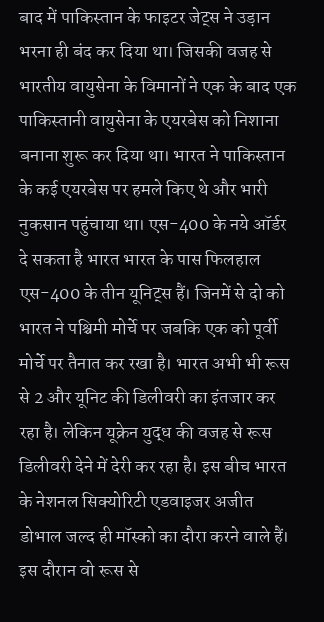बाद में पाकिस्तान के फाइटर जेट्स ने उड़ान भरना ही बंद कर दिया था। जिसकी वजह से भारतीय वायुसेना के विमानों ने एक के बाद एक पाकिस्तानी वायुसेना के एयरबेस को निशाना बनाना शुरू कर दिया था। भारत ने पाकिस्तान के कई एयरबेस पर हमले किए थे और भारी नुकसान पहुंचाया था। एस-400 के नये ऑर्डर दे सकता है भारत भारत के पास फिलहाल एस-400 के तीन यूनिट्स हैं। जिनमें से दो को भारत ने पश्चिमी मोर्चे पर जबकि एक को पूर्वी मोर्चे पर तैनात कर रखा है। भारत अभी भी रूस से 2 और यूनिट की डिलीवरी का इंतजार कर रहा है। लेकिन यूक्रेन युद्ध की वजह से रूस डिलीवरी देने में देरी कर रहा है। इस बीच भारत के नेशनल सिक्योरिटी एडवाइजर अजीत डोभाल जल्द ही मॉस्को का दौरा करने वाले हैं। इस दौरान वो रूस से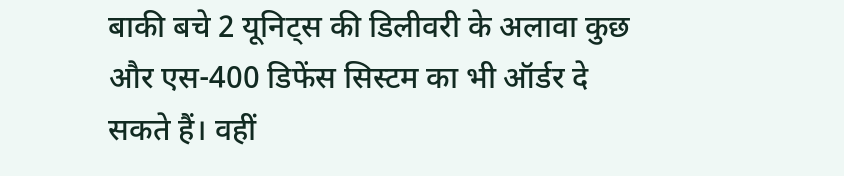बाकी बचे 2 यूनिट्स की डिलीवरी के अलावा कुछ और एस-400 डिफेंस सिस्टम का भी ऑर्डर दे सकते हैं। वहीं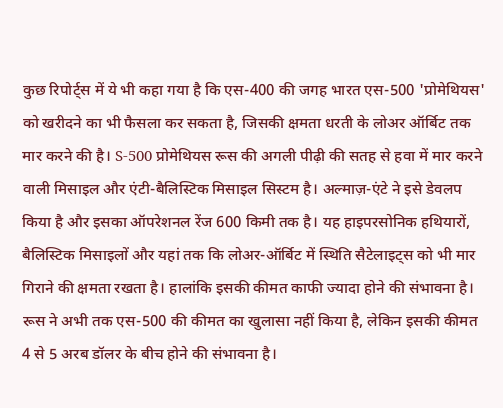कुछ रिपोर्ट्स में ये भी कहा गया है कि एस-400 की जगह भारत एस-500 'प्रोमेथियस' को खरीदने का भी फैसला कर सकता है, जिसकी क्षमता धरती के लोअर ऑर्बिट तक मार करने की है। S-500 प्रोमेथियस रूस की अगली पीढ़ी की सतह से हवा में मार करने वाली मिसाइल और एंटी-बैलिस्टिक मिसाइल सिस्टम है। अल्माज़-एंटे ने इसे डेवलप किया है और इसका ऑपरेशनल रेंज 600 किमी तक है। यह हाइपरसोनिक हथियारों, बैलिस्टिक मिसाइलों और यहां तक कि लोअर-ऑर्बिट में स्थिति सैटेलाइट्स को भी मार गिराने की क्षमता रखता है। हालांकि इसकी कीमत काफी ज्यादा होने की संभावना है। रूस ने अभी तक एस-500 की कीमत का खुलासा नहीं किया है, लेकिन इसकी कीमत 4 से 5 अरब डॉलर के बीच होने की संभावना है।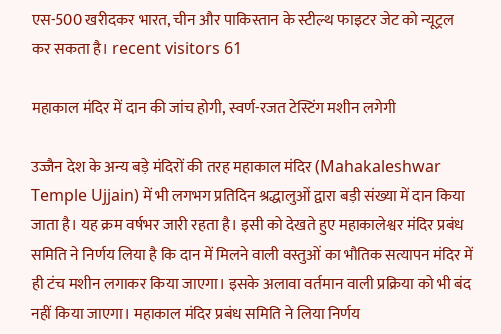एस-500 खरीदकर भारत, चीन और पाकिस्तान के स्टील्थ फाइटर जेट को न्यूट्रल कर सकता है। recent visitors 61

महाकाल मंदिर में दान की जांच होगी, स्वर्ण-रजत टेस्टिंग मशीन लगेगी

उज्जैन देश के अन्य बड़े मंदिरों की तरह महाकाल मंदिर (Mahakaleshwar Temple Ujjain) में भी लगभग प्रतिदिन श्रद्धालुओं द्वारा बड़ी संख्या में दान किया जाता है। यह क्रम वर्षभर जारी रहता है। इसी को देखते हुए महाकालेश्वर मंदिर प्रबंध समिति ने निर्णय लिया है कि दान में मिलने वाली वस्तुओं का भौतिक सत्यापन मंदिर में ही टंच मशीन लगाकर किया जाएगा। इसके अलावा वर्तमान वाली प्रक्रिया को भी बंद नहीं किया जाएगा। महाकाल मंदिर प्रबंध समिति ने लिया निर्णय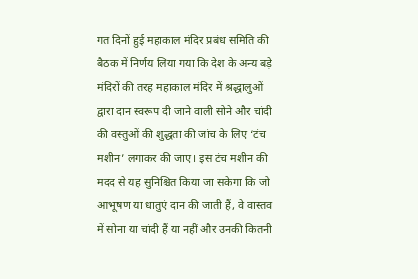गत दिनों हुई महाकाल मंदिर प्रबंध समिति की बैठक में निर्णय लिया गया कि देश के अन्य बड़े मंदिरों की तरह महाकाल मंदिर में श्रद्धालुओं द्वारा दान स्वरूप दी जाने वाली सोने और चांदी की वस्तुओं की शुद्धता की जांच के लिए ‘टंच मशीन’ लगाकर की जाए। इस टंच मशीन की मदद से यह सुनिश्चित किया जा सकेगा कि जो आभूषण या धातुएं दान की जाती हैं, वे वास्तव में सोना या चांदी हैं या नहीं और उनकी कितनी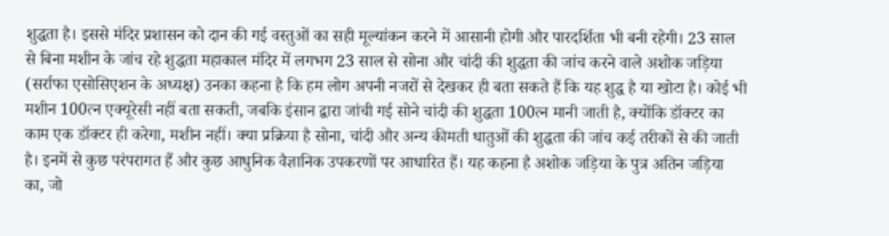शुद्धता है। इससे मंदिर प्रशासन को दान की गई वस्तुओं का सही मूल्यांकन करने में आसानी होगी और पारदर्शिता भी बनी रहेगी। 23 साल से बिना मशीन के जांच रहे शुद्धता महाकाल मंदिर में लगभग 23 साल से सोना और चांदी की शुद्धता की जांच करने वाले अशोक जड़िया (सर्राफा एसोसिएशन के अध्यक्ष) उनका कहना है कि हम लोग अपनी नजरों से देखकर ही बता सकते हैं कि यह शुद्ध है या खोटा है। कोई भी मशीन 100त्न एक्यूरेसी नहीं बता सकती, जबकि इंसान द्वारा जांची गई सोने चांदी की शुद्धता 100त्न मानी जाती है, क्योंकि डॉक्टर का काम एक डॉक्टर ही करेगा, मशीन नहीं। क्या प्रक्रिया है सोना, चांदी और अन्य कीमती धातुओं की शुद्धता की जांच कई तरीकों से की जाती है। इनमें से कुछ परंपरागत हैं और कुछ आधुनिक वैज्ञानिक उपकरणों पर आधारित हैं। यह कहना है अशोक जड़िया के पुत्र अतिन जड़िया का, जो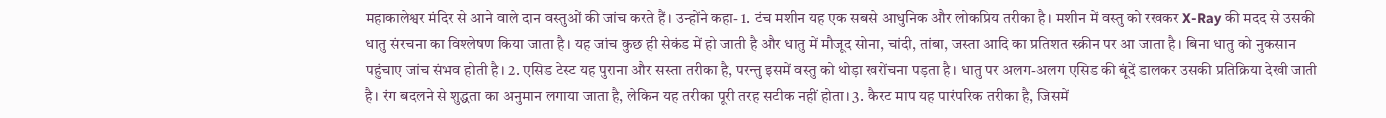महाकालेश्वर मंदिर से आने वाले दान वस्तुओं की जांच करते हैं। उन्होंने कहा- 1. टंच मशीन यह एक सबसे आधुनिक और लोकप्रिय तरीका है। मशीन में वस्तु को रखकर X-Ray की मदद से उसकी धातु संरचना का विश्लेषण किया जाता है। यह जांच कुछ ही सेकंड में हो जाती है और धातु में मौजूद सोना, चांदी, तांबा, जस्ता आदि का प्रतिशत स्क्रीन पर आ जाता है। बिना धातु को नुकसान पहुंचाए जांच संभव होती है। 2. एसिड टेस्ट यह पुराना और सस्ता तरीका है, परन्तु इसमें वस्तु को थोड़ा खरोंचना पड़ता है। धातु पर अलग-अलग एसिड की बूंदें डालकर उसकी प्रतिक्रिया देखी जाती है। रंग बदलने से शुद्धता का अनुमान लगाया जाता है, लेकिन यह तरीका पूरी तरह सटीक नहीं होता। 3. कैरट माप यह पारंपरिक तरीका है, जिसमें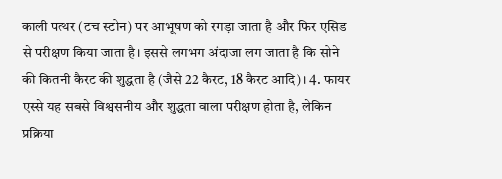काली पत्थर (टच स्टोन) पर आभूषण को रगड़ा जाता है और फिर एसिड से परीक्षण किया जाता है। इससे लगभग अंदाजा लग जाता है कि सोने की कितनी कैरट की शुद्धता है (जैसे 22 कैरट, 18 कैरट आदि)। 4. फायर एस्से यह सबसे विश्वसनीय और शुद्धता वाला परीक्षण होता है, लेकिन प्रक्रिया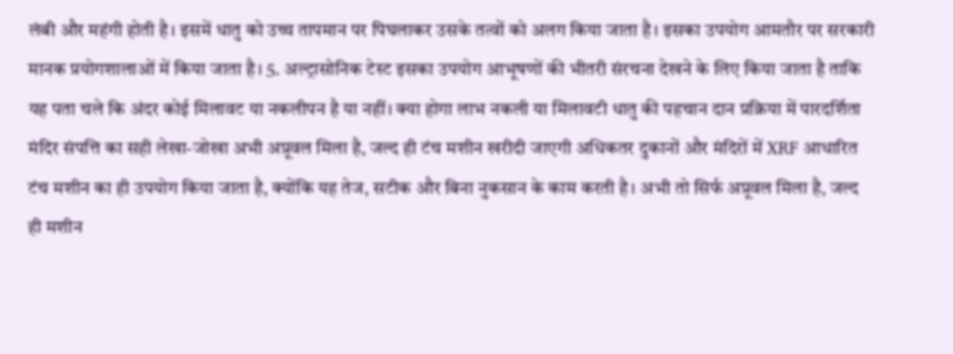लंबी और महंगी होती है। इसमें धातु को उच्च तापमान पर पिघलाकर उसके तत्वों को अलग किया जाता है। इसका उपयोग आमतौर पर सरकारी मानक प्रयोगशालाओं में किया जाता है। 5. अल्ट्रासोनिक टेस्ट इसका उपयोग आभूषणों की भीतरी संरचना देखने के लिए किया जाता है ताकि यह पता चले कि अंदर कोई मिलावट या नकलीपन है या नहीं। क्या होगा लाभ नकली या मिलावटी धातु की पहचान दान प्रक्रिया में पारदर्शिता मंदिर संपत्ति का सही लेखा-जोखा अभी अप्रूवल मिला है, जल्द ही टंच मशीन खरीदी जाएगी अधिकतर दुकानों और मंदिरों में XRF आधारित टंच मशीन का ही उपयोग किया जाता है, क्योंकि यह तेज, सटीक और बिना नुकसान के काम करती है। अभी तो सिर्फ अप्रूवल मिला है, जल्द ही मशीन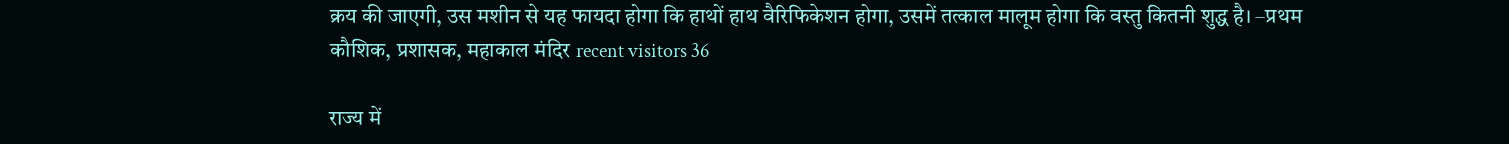क्रय की जाएगी, उस मशीन से यह फायदा होगा कि हाथों हाथ वैरिफिकेशन होगा, उसमें तत्काल मालूम होगा कि वस्तु कितनी शुद्ध है। –प्रथम कौशिक, प्रशासक, महाकाल मंदिर recent visitors 36

राज्य में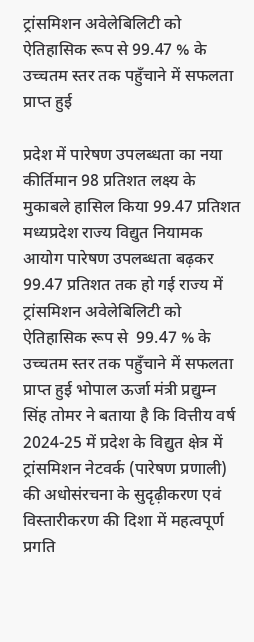ट्रांसमिशन अवेलेबिलिटी को ऐतिहासिक रूप से 99.47 % के उच्चतम स्तर तक पहुँचाने में सफलता प्राप्त हुई

प्रदेश में पारेषण उपलब्धता का नया कीर्तिमान 98 प्रतिशत लक्ष्य के मुकाबले हासिल किया 99.47 प्रतिशत मध्यप्रदेश राज्य विद्युत नियामक आयोग पारेषण उपलब्धता बढ़कर 99.47 प्रतिशत तक हो गई राज्य में ट्रांसमिशन अवेलेबिलिटी को ऐतिहासिक रूप से  99.47 % के उच्चतम स्तर तक पहुँचाने में सफलता प्राप्त हुई भोपाल ऊर्जा मंत्री प्रद्युम्न सिंह तोमर ने बताया है कि वित्तीय वर्ष 2024-25 में प्रदेश के विद्युत क्षेत्र में ट्रांसमिशन नेटवर्क (पारेषण प्रणाली) की अधोसंरचना के सुदृढ़ीकरण एवं विस्तारीकरण की दिशा में महत्वपूर्ण प्रगति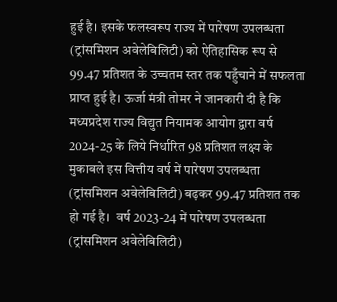हुई है। इसके फलस्वरूप राज्य में पारेषण उपलब्धता (ट्रांसमिशन अवेलेबिलिटी) को ऐतिहासिक रूप से  99.47 प्रतिशत के उच्चतम स्तर तक पहुँचाने में सफलता प्राप्त हुई है। ऊर्जा मंत्री तोमर ने जानकारी दी है कि मध्यप्रदेश राज्य विद्युत नियामक आयोग द्वारा वर्ष 2024-25 के लिये निर्धारित 98 प्रतिशत लक्ष्य के मुकाबले इस वित्तीय वर्ष में पारेषण उपलब्धता (ट्रांसमिशन अवेलेबिलिटी) बढ़कर 99.47 प्रतिशत तक हो गई है।  वर्ष 2023-24 में पारेषण उपलब्धता (ट्रांसमिशन अवेलेबिलिटी)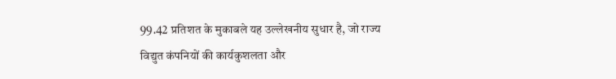99.42 प्रतिशत के मुकाबले यह उल्लेखनीय सुधार है, जो राज्य विद्युत कंपनियों की कार्यकुशलता और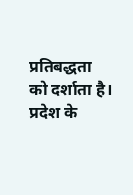प्रतिबद्धता को दर्शाता है। प्रदेश के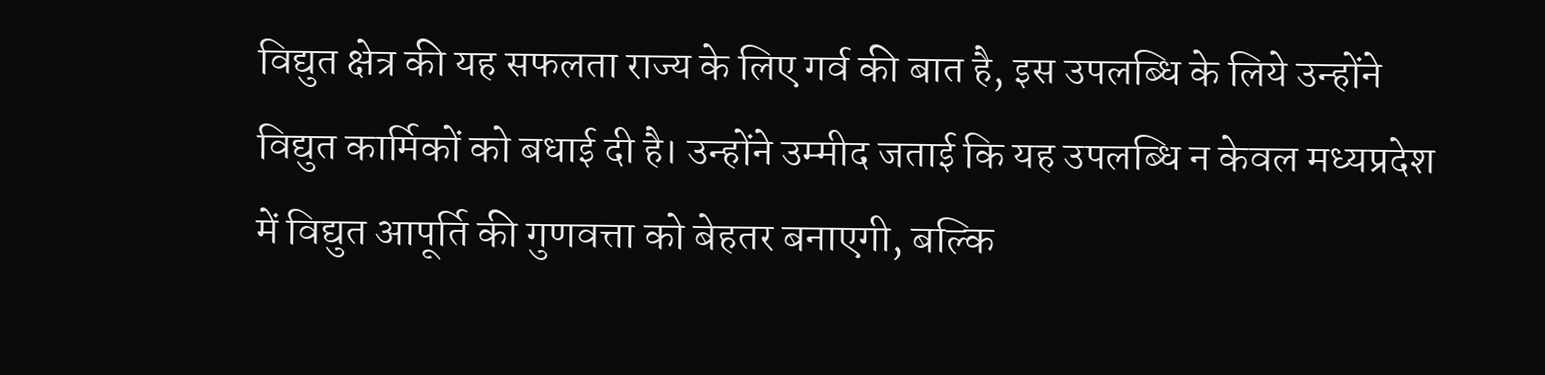विद्युत क्षेत्र की यह सफलता राज्य के लिए गर्व की बात है, इस उपलब्धि के लिये उन्होंने विद्युत कार्मिकों को बधाई दी है। उन्होंने उम्मीद जताई कि यह उपलब्धि न केवल मध्यप्रदेश में विद्युत आपूर्ति की गुणवत्ता को बेहतर बनाएगी, बल्कि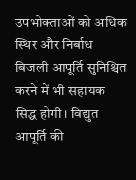उपभोक्ताओं को अधिक स्थिर और निर्बाध बिजली आपूर्ति सुनिश्चित करने में भी सहायक सिद्ध होगी। विद्युत आपूर्ति की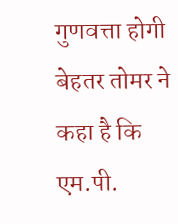गुणवत्ता होगी बेहतर तोमर ने  कहा है कि एम.पी.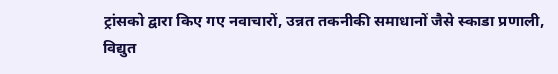ट्रांसको द्वारा किए गए नवाचारों, उन्नत तकनीकी समाधानों जैसे स्काडा प्रणाली, विद्युत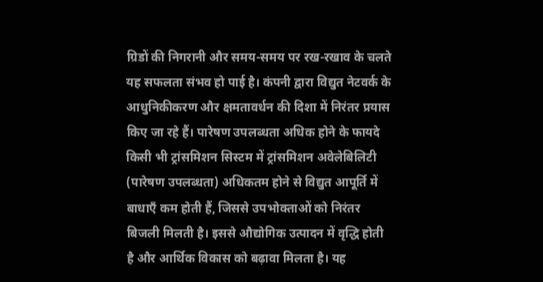ग्रिडों की निगरानी और समय-समय पर रख-रखाव के चलते यह सफलता संभव हो पाई है। कंपनी द्वारा विद्युत नेटवर्क के आधुनिकीकरण और क्षमतावर्धन की दिशा में निरंतर प्रयास किए जा रहे हैं। पारेषण उपलब्धता अधिक होने के फायदे किसी भी ट्रांसमिशन सिस्टम में ट्रांसमिशन अवेलेबिलिटी (पारेषण उपलब्धता) अधिकतम होने से विद्युत आपूर्ति में बाधाएँ कम होती हैं, जिससे उपभोक्ताओं को निरंतर बिजली मिलती है। इससे औद्योगिक उत्पादन में वृद्धि होती है और आर्थिक विकास को बढ़ावा मिलता है। यह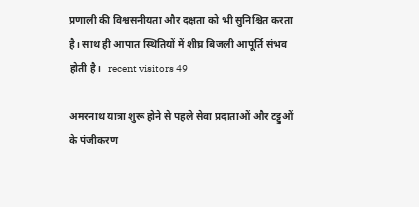प्रणाली की विश्वसनीयता और दक्षता को भी सुनिश्चित करता है। साथ ही आपात स्थितियों में शीघ्र बिजली आपूर्ति संभव होती है।   recent visitors 49

अमरनाथ यात्रा शुरू होने से पहले सेवा प्रदाताओं और टट्टुओं के पंजीकरण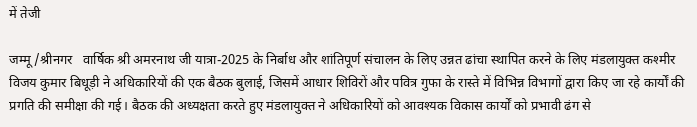में तेजी

जम्मू/श्रीनगर   वार्षिक श्री अमरनाथ जी यात्रा-2025 के निर्बाध और शांतिपूर्ण संचालन के लिए उन्नत ढांचा स्थापित करने के लिए मंडलायुक्त कश्मीर विजय कुमार बिधूड़ी ने अधिकारियों की एक बैठक बुलाई, जिसमें आधार शिविरों और पवित्र गुफा के रास्ते में विभिन्न विभागों द्वारा किए जा रहे कार्यों की प्रगति की समीक्षा की गई। बैठक की अध्यक्षता करते हुए मंडलायुक्त ने अधिकारियों को आवश्यक विकास कार्यों को प्रभावी ढंग से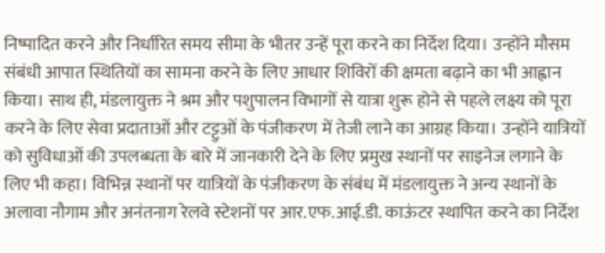निष्पादित करने और निर्धारित समय सीमा के भीतर उन्हें पूरा करने का निर्देश दिया। उन्होंने मौसम संबंधी आपात स्थितियों का सामना करने के लिए आधार शिविरों की क्षमता बढ़ाने का भी आह्वान किया। साथ ही, मंडलायुक्त ने श्रम और पशुपालन विभागों से यात्रा शुरू होने से पहले लक्ष्य को पूरा करने के लिए सेवा प्रदाताओं और टट्टुओं के पंजीकरण में तेजी लाने का आग्रह किया। उन्होंने यात्रियों को सुविधाओं की उपलब्धता के बारे में जानकारी देने के लिए प्रमुख स्थानों पर साइनेज लगाने के लिए भी कहा। विभिन्न स्थानों पर यात्रियों के पंजीकरण के संबंध में मंडलायुक्त ने अन्य स्थानों के अलावा नौगाम और अनंतनाग रेलवे स्टेशनों पर आर.एफ.आई.डी. काऊंटर स्थापित करने का निर्देश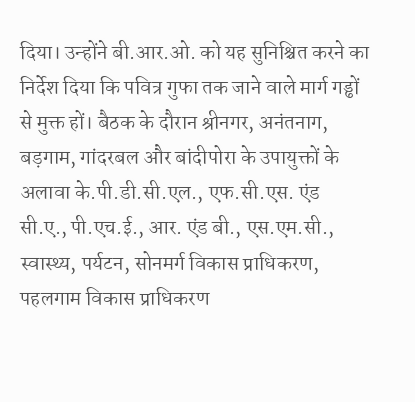दिया। उन्होंने बी.आर.ओ. को यह सुनिश्चित करने का निर्देश दिया कि पवित्र गुफा तक जाने वाले मार्ग गड्ढों से मुक्त हों। बैठक के दौरान श्रीनगर, अनंतनाग, बड़गाम, गांदरबल और बांदीपोरा के उपायुक्तों के अलावा के.पी.डी.सी.एल., एफ.सी.एस. एंड सी.ए., पी.एच.ई., आर. एंड बी., एस.एम.सी., स्वास्थ्य, पर्यटन, सोनमर्ग विकास प्राधिकरण, पहलगाम विकास प्राधिकरण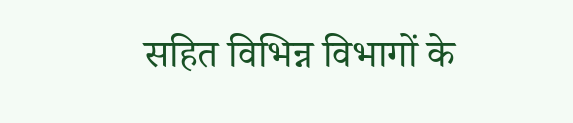सहित विभिन्न विभागों के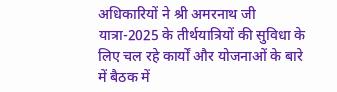अधिकारियों ने श्री अमरनाथ जी यात्रा-2025 के तीर्थयात्रियों की सुविधा के लिए चल रहे कार्यों और योजनाओं के बारे में बैठक में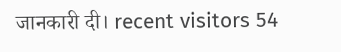जानकारी दी। recent visitors 54